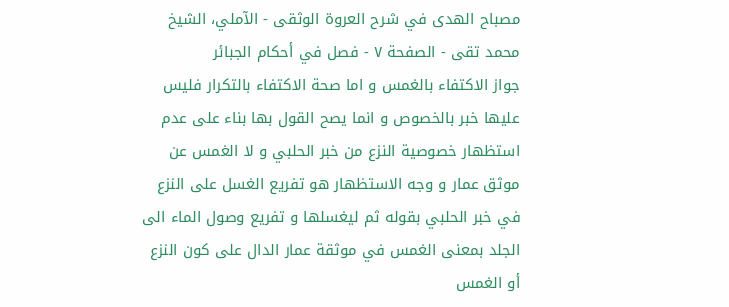مصباح الهدى في شرح العروة الوثقى - الآملي، الشيخ محمد تقى - الصفحة ٧ - فصل في أحكام الجبائر
جواز الاكتفاء بالغمس و اما صحة الاكتفاء بالتكرار فليس عليها خبر بالخصوص و انما يصح القول بها بناء على عدم استظهار خصوصية النزع من خبر الحلبي و لا الغمس عن موثق عمار و وجه الاستظهار هو تفريع الغسل على النزع في خبر الحلبي بقوله ثم ليغسلها و تفريع وصول الماء الى الجلد بمعنى الغمس في موثقة عمار الدال على كون النزع أو الغمس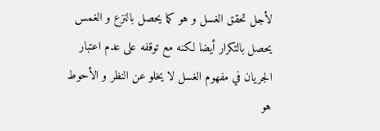لأجل تحقق الغسل و هو كما يحصل بالنزع و الغمس يحصل بالتكرار أيضا لكنه مع توقفه على عدم اعتبار الجريان في مفهوم الغسل لا يخلو عن النظر و الأحوط هو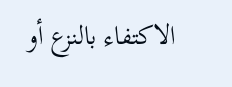الاكتفاء بالنزع أو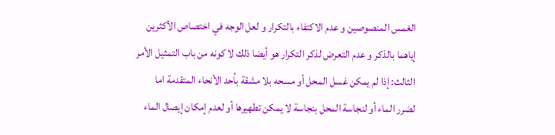الغمس المنصوصين و عدم الاكتفاء بالتكرار و لعل الوجه في اختصاص الأكثرين إياهما بالذكر و عدم التعرض لذكر التكرار هو أيضا ذلك لا كونه من باب التمثيل الأمر الثالث: إذا لم يمكن غسل المحل أو مسحه بلا مشقة بأحد الأنحاء المتقدمة اما لضرر الماء أو لنجاسة المحل بنجاسة لا يمكن تطهيرها أو لعدم إمكان إيصال الماء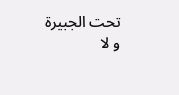تحت الجبيرة و لا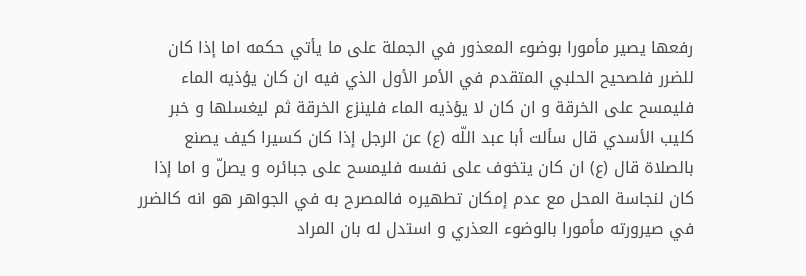رفعها يصير مأمورا بوضوء المعذور في الجملة على ما يأتي حكمه اما إذا كان للضرر فلصحيح الحلبي المتقدم في الأمر الأول الذي فيه ان كان يؤذيه الماء فليمسح على الخرقة و ان كان لا يؤذيه الماء فلينزع الخرقة ثم ليغسلها و خبر كليب الأسدي قال سألت أبا عبد اللّه (ع) عن الرجل إذا كان كسيرا كيف يصنع بالصلاة قال (ع) ان كان يتخوف على نفسه فليمسح على جبائره و يصلّ و اما إذا كان لنجاسة المحل مع عدم إمكان تطهيره فالمصرح به في الجواهر هو انه كالضرر في صيرورته مأمورا بالوضوء العذري و استدل له بان المراد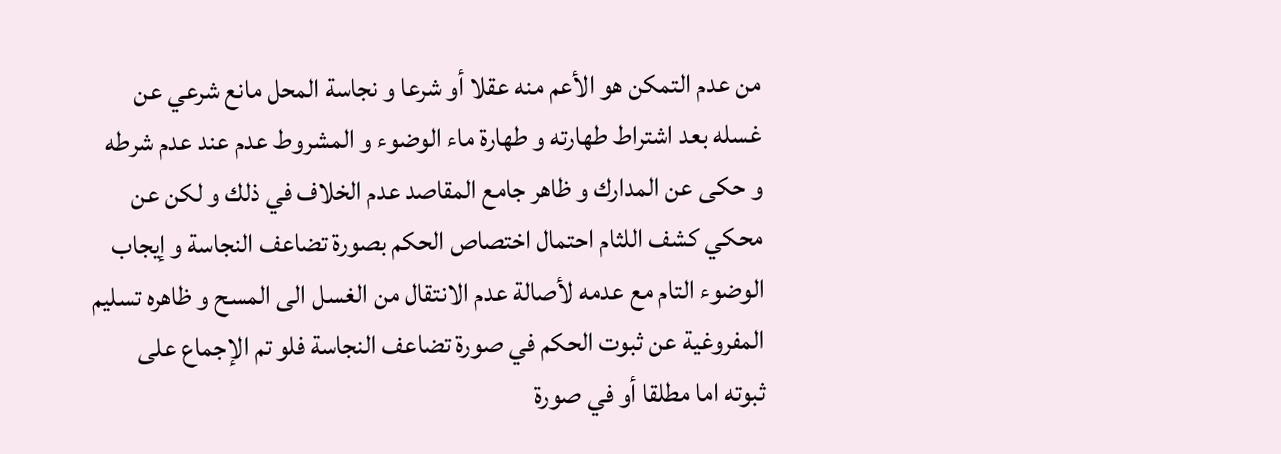من عدم التمكن هو الأعم منه عقلا أو شرعا و نجاسة المحل مانع شرعي عن غسله بعد اشتراط طهارته و طهارة ماء الوضوء و المشروط عدم عند عدم شرطه و حكى عن المدارك و ظاهر جامع المقاصد عدم الخلاف في ذلك و لكن عن محكي كشف اللثام احتمال اختصاص الحكم بصورة تضاعف النجاسة و إيجاب الوضوء التام مع عدمه لأصالة عدم الانتقال من الغسل الى المسح و ظاهره تسليم المفروغية عن ثبوت الحكم في صورة تضاعف النجاسة فلو تم الإجماع على ثبوته اما مطلقا أو في صورة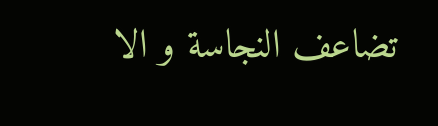تضاعف النجاسة و الا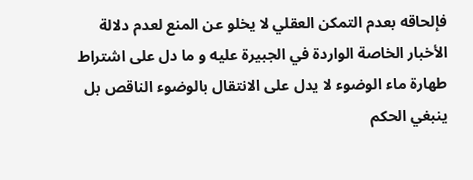فإلحاقه بعدم التمكن العقلي لا يخلو عن المنع لعدم دلالة الأخبار الخاصة الواردة في الجبيرة عليه و ما دل على اشتراط طهارة ماء الوضوء لا يدل على الانتقال بالوضوء الناقص بل ينبغي الحكم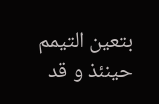بتعين التيمم حينئذ و قد